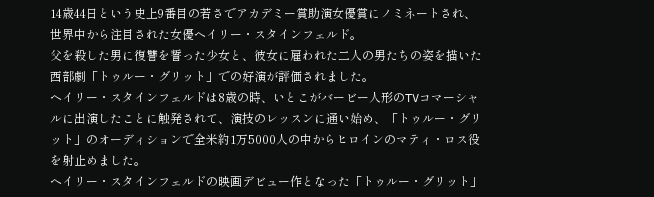14歳44日という史上9番目の若さでアカデミー賞助演女優賞にノミネートされ、世界中から注目された女優ヘイリー・スタインフェルド。
父を殺した男に復讐を誓った少女と、彼女に雇われた二人の男たちの姿を描いた西部劇「トゥルー・グリット」での好演が評価されました。
ヘイリー・スタインフェルドは8歳の時、いとこがバービー人形のTVコマーシャルに出演したことに触発されて、演技のレッスンに通い始め、「トゥルー・グリット」のオーディションで全米約1万5000人の中からヒロインのマティ・ロス役を射止めました。
ヘイリー・スタインフェルドの映画デビュー作となった「トゥルー・グリット」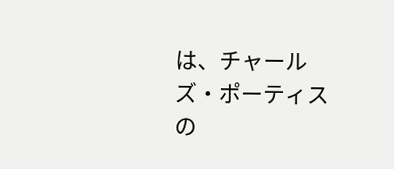は、チャールズ・ポーティスの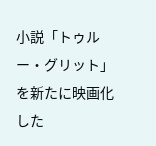小説「トゥルー・グリット」を新たに映画化した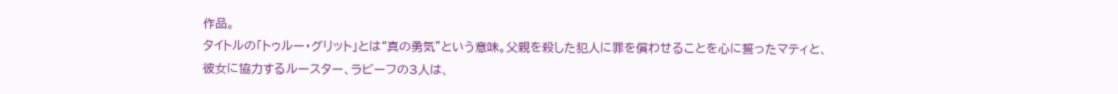作品。
タイトルの「トゥルー・グリット」とは“真の勇気”という意味。父親を殺した犯人に罪を償わせることを心に誓ったマティと、彼女に協力するルースター、ラビーフの3人は、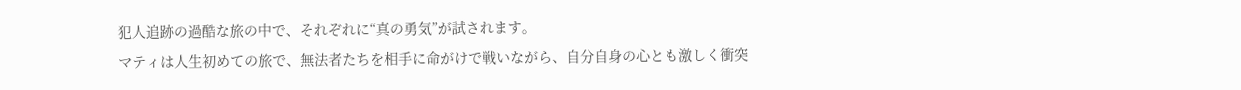犯人追跡の過酷な旅の中で、それぞれに“真の勇気”が試されます。
マティは人生初めての旅で、無法者たちを相手に命がけで戦いながら、自分自身の心とも激しく衝突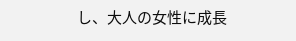し、大人の女性に成長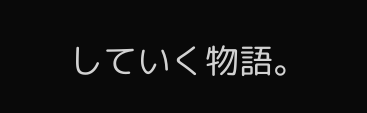していく物語。